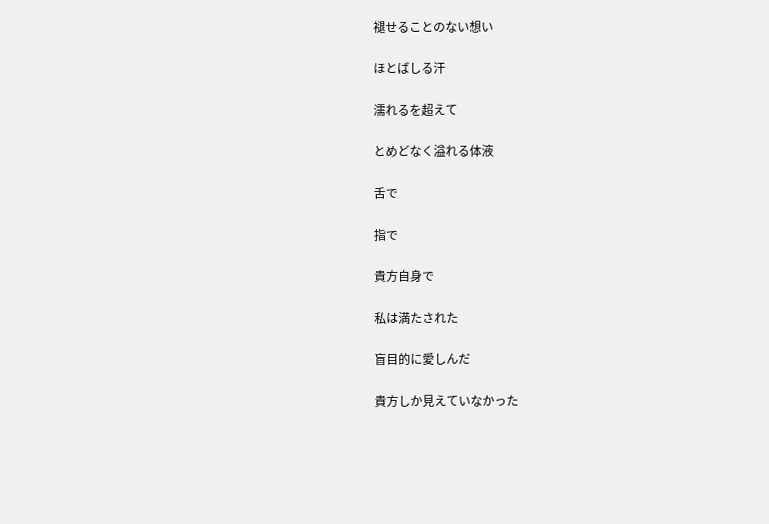褪せることのない想い

ほとばしる汗

濡れるを超えて

とめどなく溢れる体液

舌で

指で

貴方自身で

私は満たされた

盲目的に愛しんだ

貴方しか見えていなかった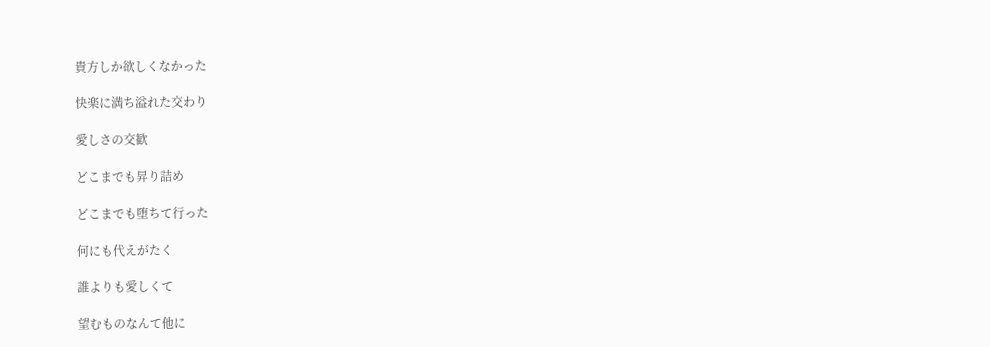貴方しか欲しくなかった

快楽に満ち溢れた交わり

愛しさの交歓

どこまでも昇り詰め

どこまでも堕ちて行った

何にも代えがたく

誰よりも愛しくて

望むものなんて他に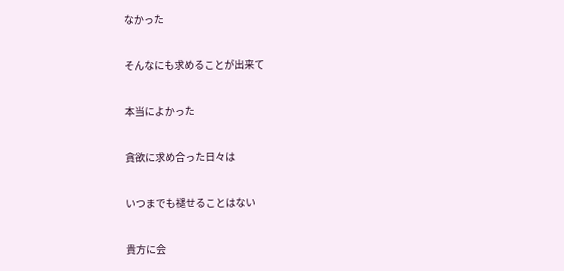なかった

そんなにも求めることが出来て

本当によかった

貪欲に求め合った日々は

いつまでも褪せることはない

貴方に会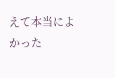えて本当によかった